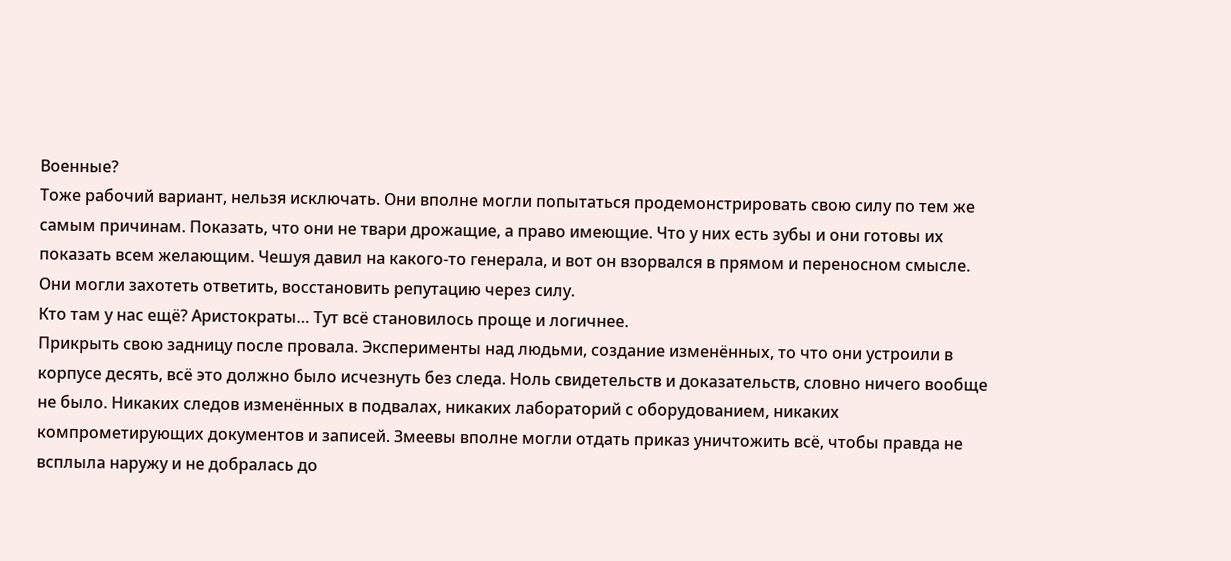Военные?
Тоже рабочий вариант, нельзя исключать. Они вполне могли попытаться продемонстрировать свою силу по тем же самым причинам. Показать, что они не твари дрожащие, а право имеющие. Что у них есть зубы и они готовы их показать всем желающим. Чешуя давил на какого-то генерала, и вот он взорвался в прямом и переносном смысле. Они могли захотеть ответить, восстановить репутацию через силу.
Кто там у нас ещё? Аристократы… Тут всё становилось проще и логичнее.
Прикрыть свою задницу после провала. Эксперименты над людьми, создание изменённых, то что они устроили в корпусе десять, всё это должно было исчезнуть без следа. Ноль свидетельств и доказательств, словно ничего вообще не было. Никаких следов изменённых в подвалах, никаких лабораторий с оборудованием, никаких компрометирующих документов и записей. Змеевы вполне могли отдать приказ уничтожить всё, чтобы правда не всплыла наружу и не добралась до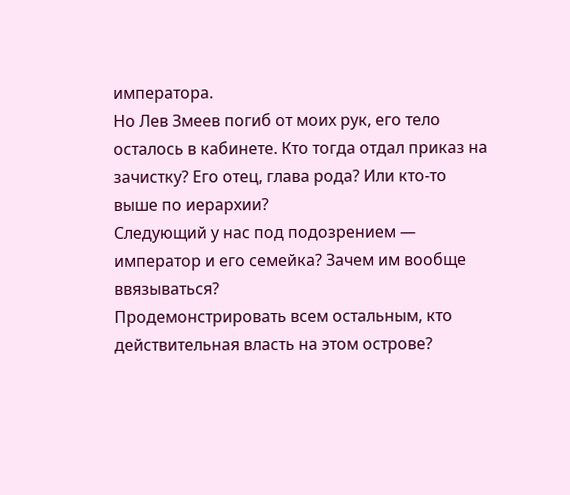императора.
Но Лев Змеев погиб от моих рук, его тело осталось в кабинете. Кто тогда отдал приказ на зачистку? Его отец, глава рода? Или кто-то выше по иерархии?
Следующий у нас под подозрением — император и его семейка? Зачем им вообще ввязываться?
Продемонстрировать всем остальным, кто действительная власть на этом острове?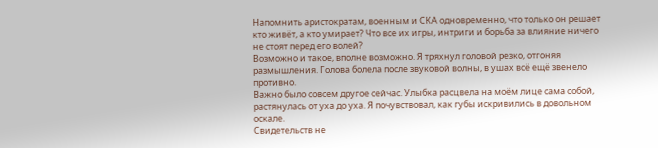Напомнить аристократам, военным и СКА одновременно, что только он решает кто живёт, а кто умирает? Что все их игры, интриги и борьба за влияние ничего не стоят перед его волей?
Возможно и такое, вполне возможно. Я тряхнул головой резко, отгоняя размышления. Голова болела после звуковой волны, в ушах всё ещё звенело противно.
Важно было совсем другое сейчас. Улыбка расцвела на моём лице сама собой, растянулась от уха до уха. Я почувствовал, как губы искривились в довольном оскале.
Свидетельств не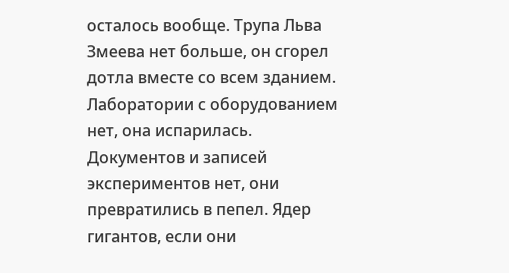осталось вообще. Трупа Льва Змеева нет больше, он сгорел дотла вместе со всем зданием. Лаборатории с оборудованием нет, она испарилась. Документов и записей экспериментов нет, они превратились в пепел. Ядер гигантов, если они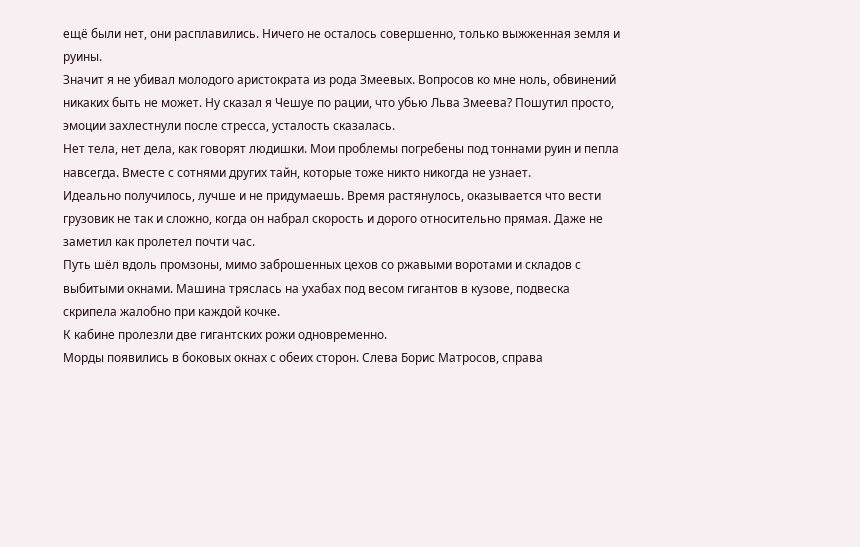ещё были нет, они расплавились. Ничего не осталось совершенно, только выжженная земля и руины.
Значит я не убивал молодого аристократа из рода Змеевых. Вопросов ко мне ноль, обвинений никаких быть не может. Ну сказал я Чешуе по рации, что убью Льва Змеева? Пошутил просто, эмоции захлестнули после стресса, усталость сказалась.
Нет тела, нет дела, как говорят людишки. Мои проблемы погребены под тоннами руин и пепла навсегда. Вместе с сотнями других тайн, которые тоже никто никогда не узнает.
Идеально получилось, лучше и не придумаешь. Время растянулось, оказывается что вести грузовик не так и сложно, когда он набрал скорость и дорого относительно прямая. Даже не заметил как пролетел почти час.
Путь шёл вдоль промзоны, мимо заброшенных цехов со ржавыми воротами и складов с выбитыми окнами. Машина тряслась на ухабах под весом гигантов в кузове, подвеска скрипела жалобно при каждой кочке.
К кабине пролезли две гигантских рожи одновременно.
Морды появились в боковых окнах с обеих сторон. Слева Борис Матросов, справа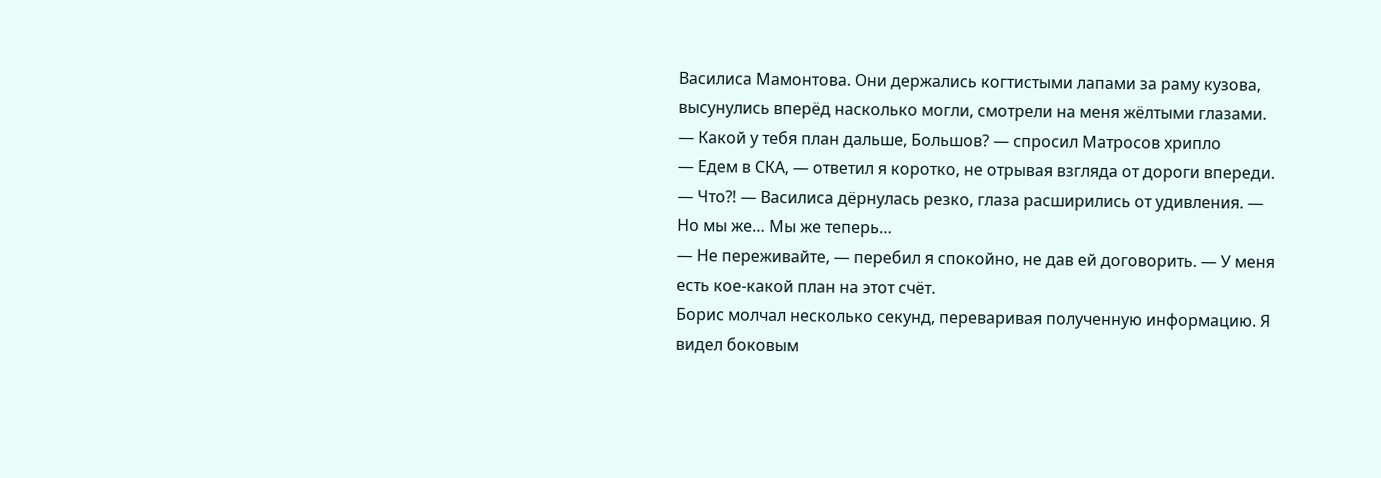Василиса Мамонтова. Они держались когтистыми лапами за раму кузова, высунулись вперёд насколько могли, смотрели на меня жёлтыми глазами.
— Какой у тебя план дальше, Большов? — спросил Матросов хрипло
— Едем в СКА, — ответил я коротко, не отрывая взгляда от дороги впереди.
— Что⁈ — Василиса дёрнулась резко, глаза расширились от удивления. — Но мы же… Мы же теперь…
— Не переживайте, — перебил я спокойно, не дав ей договорить. — У меня есть кое-какой план на этот счёт.
Борис молчал несколько секунд, переваривая полученную информацию. Я видел боковым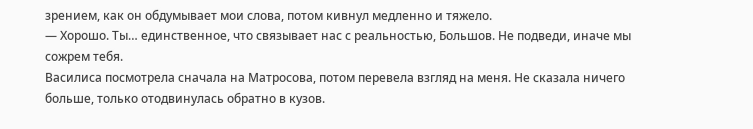зрением, как он обдумывает мои слова, потом кивнул медленно и тяжело.
— Хорошо. Ты… единственное, что связывает нас с реальностью, Большов. Не подведи, иначе мы сожрем тебя.
Василиса посмотрела сначала на Матросова, потом перевела взгляд на меня. Не сказала ничего больше, только отодвинулась обратно в кузов.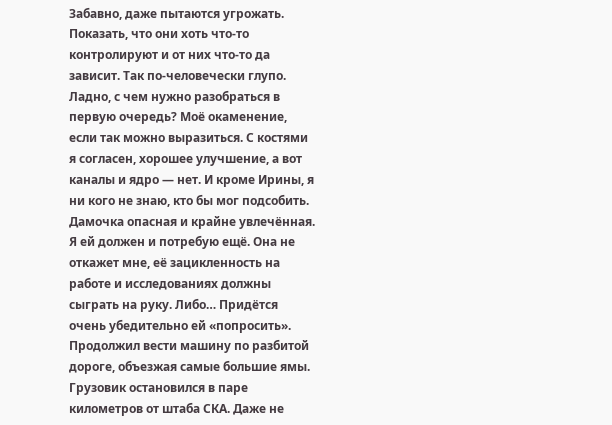Забавно, даже пытаются угрожать. Показать, что они хоть что-то контролируют и от них что-то да зависит. Так по-человечески глупо. Ладно, с чем нужно разобраться в первую очередь? Моё окаменение, если так можно выразиться. С костями я согласен, хорошее улучшение, а вот каналы и ядро — нет. И кроме Ирины, я ни кого не знаю, кто бы мог подсобить. Дамочка опасная и крайне увлечённая.
Я ей должен и потребую ещё. Она не откажет мне, её зацикленность на работе и исследованиях должны сыграть на руку. Либо… Придётся очень убедительно ей «попросить».
Продолжил вести машину по разбитой дороге, объезжая самые большие ямы. Грузовик остановился в паре километров от штаба СКА. Даже не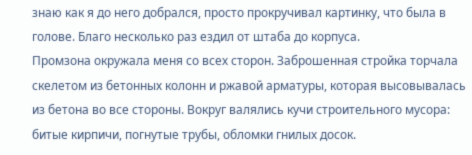знаю как я до него добрался, просто прокручивал картинку, что была в голове. Благо несколько раз ездил от штаба до корпуса.
Промзона окружала меня со всех сторон. Заброшенная стройка торчала скелетом из бетонных колонн и ржавой арматуры, которая высовывалась из бетона во все стороны. Вокруг валялись кучи строительного мусора: битые кирпичи, погнутые трубы, обломки гнилых досок.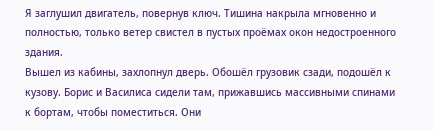Я заглушил двигатель, повернув ключ. Тишина накрыла мгновенно и полностью, только ветер свистел в пустых проёмах окон недостроенного здания.
Вышел из кабины, захлопнул дверь. Обошёл грузовик сзади, подошёл к кузову. Борис и Василиса сидели там, прижавшись массивными спинами к бортам, чтобы поместиться. Они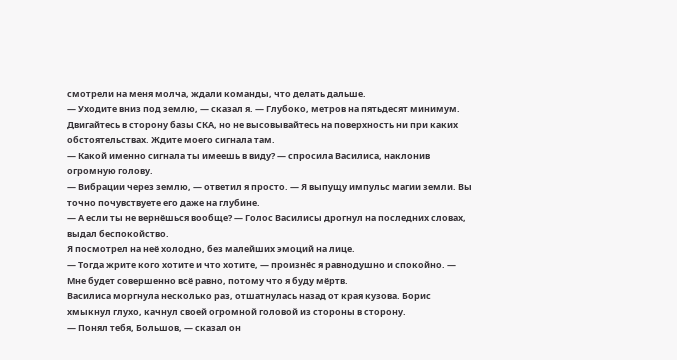смотрели на меня молча, ждали команды, что делать дальше.
— Уходите вниз под землю, — сказал я. — Глубоко, метров на пятьдесят минимум. Двигайтесь в сторону базы СКА, но не высовывайтесь на поверхность ни при каких обстоятельствах. Ждите моего сигнала там.
— Какой именно сигнала ты имеешь в виду? — спросила Василиса, наклонив огромную голову.
— Вибрации через землю, — ответил я просто. — Я выпущу импульс магии земли. Вы точно почувствуете его даже на глубине.
— А если ты не вернёшься вообще? — Голос Василисы дрогнул на последних словах, выдал беспокойство.
Я посмотрел на неё холодно, без малейших эмоций на лице.
— Тогда жрите кого хотите и что хотите, — произнёс я равнодушно и спокойно. — Мне будет совершенно всё равно, потому что я буду мёртв.
Василиса моргнула несколько раз, отшатнулась назад от края кузова. Борис хмыкнул глухо, качнул своей огромной головой из стороны в сторону.
— Понял тебя, Большов, — сказал он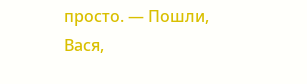просто. — Пошли, Вася,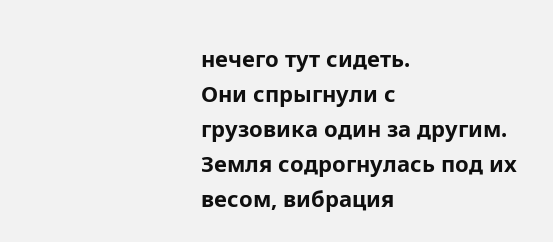нечего тут сидеть.
Они спрыгнули с грузовика один за другим. Земля содрогнулась под их весом, вибрация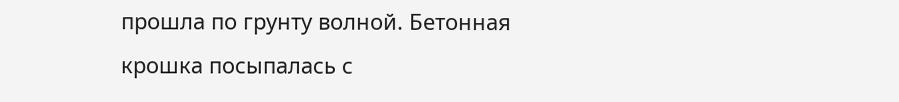прошла по грунту волной. Бетонная крошка посыпалась с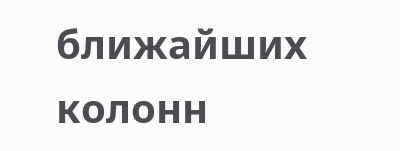ближайших колонн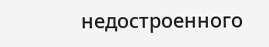недостроенного